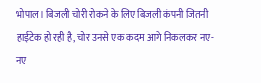भोपाल। बिजली चोरी रोकने के लिए बिजली कंपनी जितनी हाईटेक हो रही है, चोर उनसे एक कदम आगे निकलकर नए-नए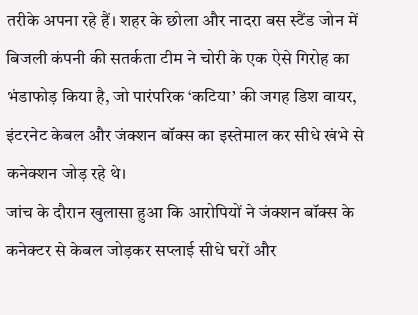तरीके अपना रहे हैं। शहर के छोला और नादरा बस स्टैंड जोन में बिजली कंपनी की सतर्कता टीम ने चोरी के एक ऐसे गिरोह का भंडाफोड़ किया है, जो पारंपरिक ‘कटिया’ की जगह डिश वायर, इंटरनेट केबल और जंक्शन बॉक्स का इस्तेमाल कर सीधे खंभे से कनेक्शन जोड़ रहे थे।
जांच के दौरान खुलासा हुआ कि आरोपियों ने जंक्शन बॉक्स के कनेक्टर से केबल जोड़कर सप्लाई सीधे घरों और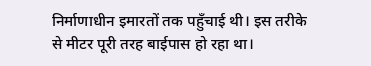निर्माणाधीन इमारतों तक पहुँचाई थी। इस तरीके से मीटर पूरी तरह बाईपास हो रहा था।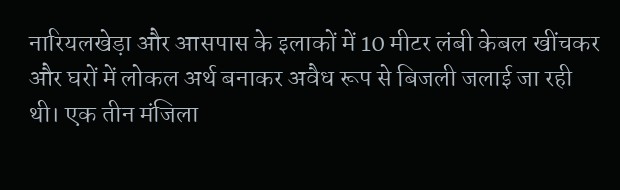नारियलखेड़ा और आसपास के इलाकों में 10 मीटर लंबी केबल खींचकर और घरों में लोकल अर्थ बनाकर अवैध रूप से बिजली जलाई जा रही थी। एक तीन मंजिला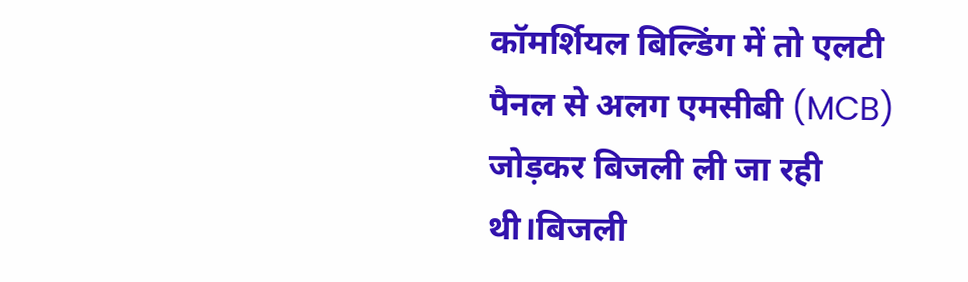कॉमर्शियल बिल्डिंग में तो एलटी पैनल से अलग एमसीबी (MCB) जोड़कर बिजली ली जा रही थी।बिजली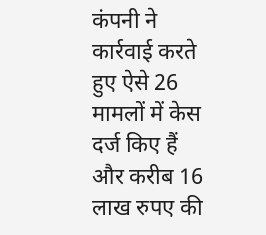कंपनी ने कार्रवाई करते हुए ऐसे 26 मामलों में केस दर्ज किए हैं और करीब 16 लाख रुपए की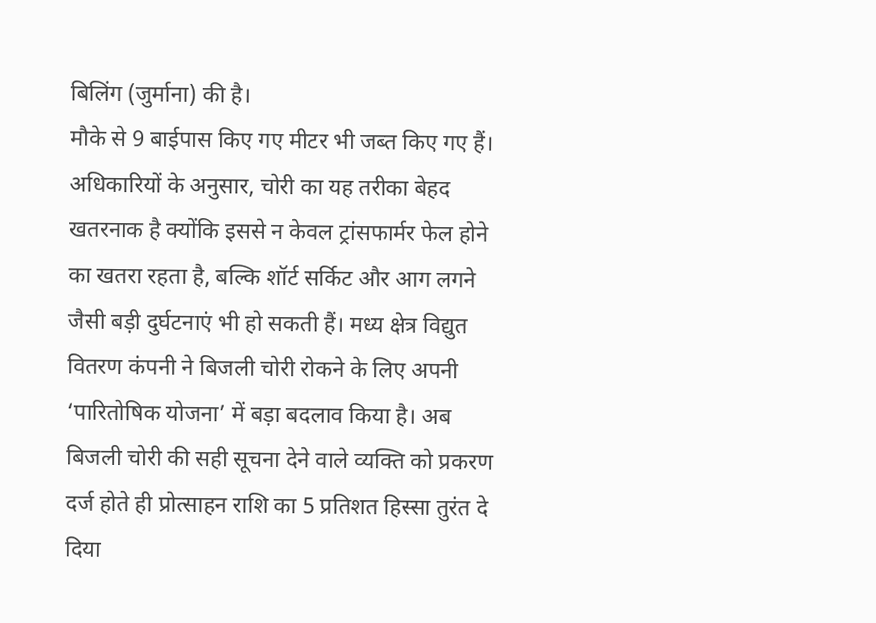बिलिंग (जुर्माना) की है।
मौके से 9 बाईपास किए गए मीटर भी जब्त किए गए हैं। अधिकारियों के अनुसार, चोरी का यह तरीका बेहद खतरनाक है क्योंकि इससे न केवल ट्रांसफार्मर फेल होने का खतरा रहता है, बल्कि शॉर्ट सर्किट और आग लगने जैसी बड़ी दुर्घटनाएं भी हो सकती हैं। मध्य क्षेत्र विद्युत वितरण कंपनी ने बिजली चोरी रोकने के लिए अपनी ‘पारितोषिक योजना’ में बड़ा बदलाव किया है। अब बिजली चोरी की सही सूचना देने वाले व्यक्ति को प्रकरण दर्ज होते ही प्रोत्साहन राशि का 5 प्रतिशत हिस्सा तुरंत दे दिया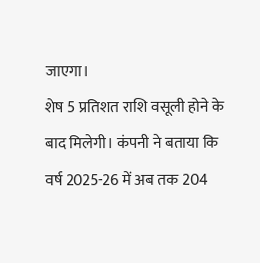जाएगा।
शेष 5 प्रतिशत राशि वसूली होने के बाद मिलेगी। कंपनी ने बताया कि वर्ष 2025-26 में अब तक 204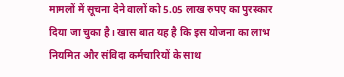मामलों में सूचना देने वालों को 5.05 लाख रुपए का पुरस्कार दिया जा चुका है। खास बात यह है कि इस योजना का लाभ नियमित और संविदा कर्मचारियों के साथ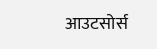आउटसोर्स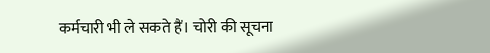कर्मचारी भी ले सकते हैं। चोरी की सूचना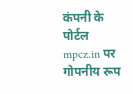कंपनी के पोर्टल mpcz.in पर गोपनीय रूप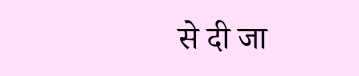से दी जा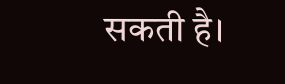सकती है।